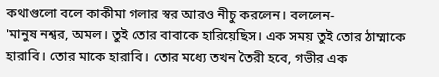কথাগুলো বলে কাকীমা গলার স্বর আরও নীচু করলেন। বললেন-
'মানুষ নশ্বর, অমল। তুই তোর বাবাকে হারিয়েছিস। এক সময় তুই তোর ঠাম্মাকে হারাবি। তোর মাকে হারাবি। তোর মধ্যে তখন তৈরী হবে, গভীর এক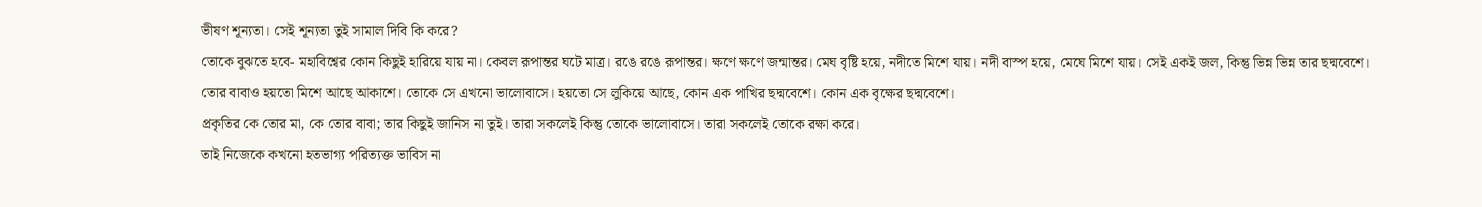ভীষণ শূন্যতা। সেই শূন্যতা তুই সামাল দিবি কি করে?
তোকে বুঝতে হবে- মহাবিশ্বের কোন কিছুই হারিয়ে যায় না। কেবল রূপান্তর ঘটে মাত্র। রঙে রঙে রূপান্তর। ক্ষণে ক্ষণে জন্মান্তর। মেঘ বৃষ্টি হয়ে, নদীতে মিশে যায়। নদী বাস্প হয়ে, মেঘে মিশে যায়। সেই একই জল, কিন্তু ভিন্ন ভিন্ন তার ছদ্মবেশে।
তোর বাবাও হয়তো মিশে আছে আকাশে। তোকে সে এখনো ভালোবাসে। হয়তো সে লুকিয়ে আছে, কোন এক পাখির ছদ্মবেশে। কোন এক বৃক্ষের ছদ্মবেশে।
প্রকৃতির কে তোর মা, কে তোর বাবা; তার কিছুই জানিস না তুই। তারা সকলেই কিন্তু তোকে ভালোবাসে। তারা সকলেই তোকে রক্ষা করে।
তাই নিজেকে কখনো হতভাগ্য পরিত্যক্ত ভাবিস না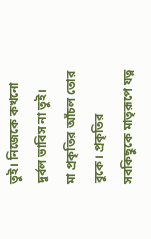তুই। নিজেকে কখনো দুর্বল ভাবিস না তুই।
মা প্রকৃতির আঁচল তোর বুকে। প্রকৃতির সবকিছুকে মাতৃরূপে যত্ন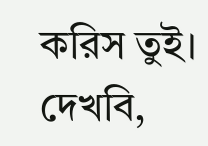করিস তুই। দেখবি,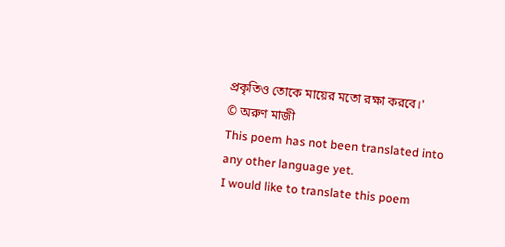প্রকৃতিও তোকে মায়ের মতো রক্ষা করবে।'
© অরুণ মাজী
This poem has not been translated into any other language yet.
I would like to translate this poem